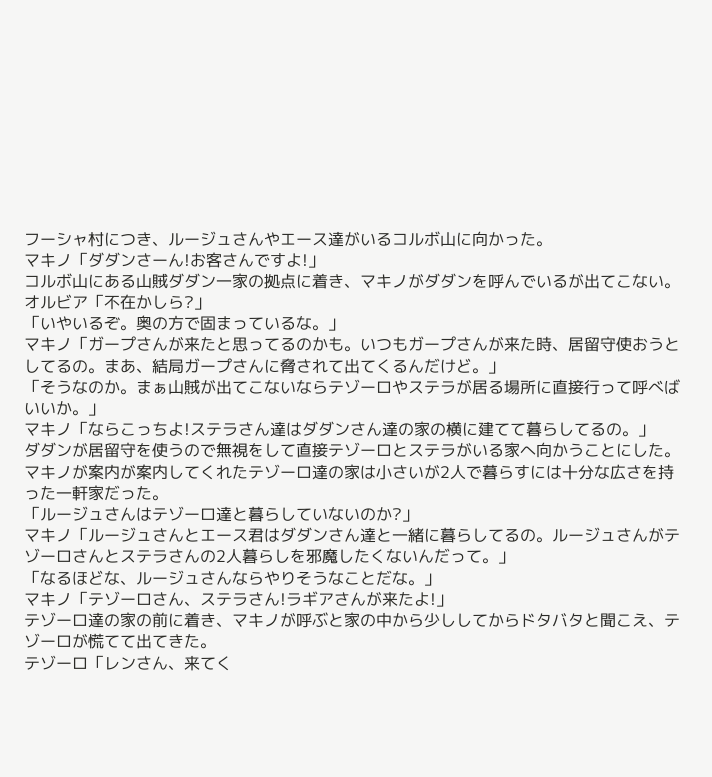フーシャ村につき、ルージュさんやエース達がいるコルボ山に向かった。
マキノ「ダダンさーん!お客さんですよ!」
コルボ山にある山賊ダダン一家の拠点に着き、マキノがダダンを呼んでいるが出てこない。
オルビア「不在かしら?」
「いやいるぞ。奥の方で固まっているな。」
マキノ「ガープさんが来たと思ってるのかも。いつもガープさんが来た時、居留守使おうとしてるの。まあ、結局ガープさんに脅されて出てくるんだけど。」
「そうなのか。まぁ山賊が出てこないならテゾーロやステラが居る場所に直接行って呼べばいいか。」
マキノ「ならこっちよ!ステラさん達はダダンさん達の家の横に建てて暮らしてるの。」
ダダンが居留守を使うので無視をして直接テゾーロとステラがいる家へ向かうことにした。
マキノが案内が案内してくれたテゾーロ達の家は小さいが2人で暮らすには十分な広さを持った一軒家だった。
「ルージュさんはテゾーロ達と暮らしていないのか?」
マキノ「ルージュさんとエース君はダダンさん達と一緒に暮らしてるの。ルージュさんがテゾーロさんとステラさんの2人暮らしを邪魔したくないんだって。」
「なるほどな、ルージュさんならやりそうなことだな。」
マキノ「テゾーロさん、ステラさん!ラギアさんが来たよ!」
テゾーロ達の家の前に着き、マキノが呼ぶと家の中から少ししてからドタバタと聞こえ、テゾーロが慌てて出てきた。
テゾーロ「レンさん、来てく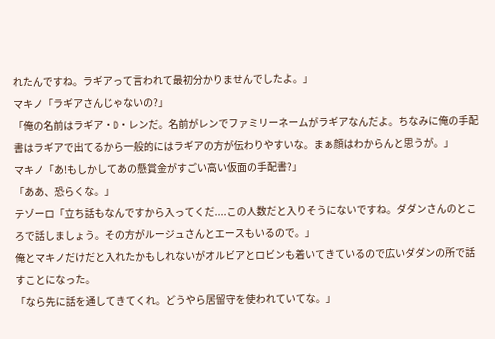れたんですね。ラギアって言われて最初分かりませんでしたよ。」
マキノ「ラギアさんじゃないの?」
「俺の名前はラギア・D・レンだ。名前がレンでファミリーネームがラギアなんだよ。ちなみに俺の手配書はラギアで出てるから一般的にはラギアの方が伝わりやすいな。まぁ顔はわからんと思うが。」
マキノ「あ!もしかしてあの懸賞金がすごい高い仮面の手配書?」
「ああ、恐らくな。」
テゾーロ「立ち話もなんですから入ってくだ....この人数だと入りそうにないですね。ダダンさんのところで話しましょう。その方がルージュさんとエースもいるので。」
俺とマキノだけだと入れたかもしれないがオルビアとロビンも着いてきているので広いダダンの所で話すことになった。
「なら先に話を通してきてくれ。どうやら居留守を使われていてな。」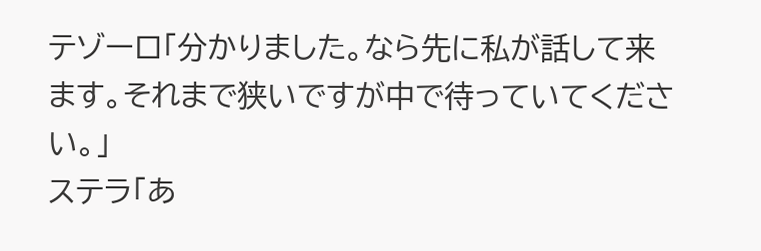テゾーロ「分かりました。なら先に私が話して来ます。それまで狭いですが中で待っていてください。」
ステラ「あ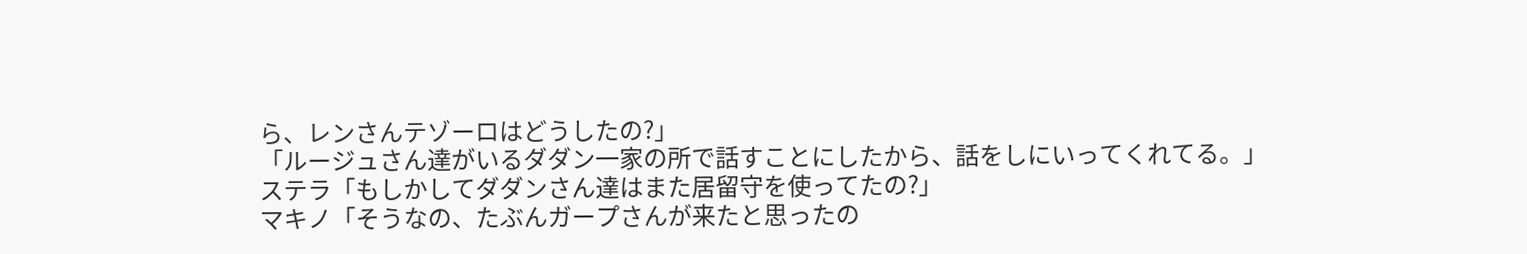ら、レンさんテゾーロはどうしたの?」
「ルージュさん達がいるダダン一家の所で話すことにしたから、話をしにいってくれてる。」
ステラ「もしかしてダダンさん達はまた居留守を使ってたの?」
マキノ「そうなの、たぶんガープさんが来たと思ったの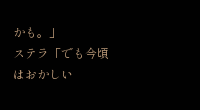かも。」
ステラ「でも今頃はおかしい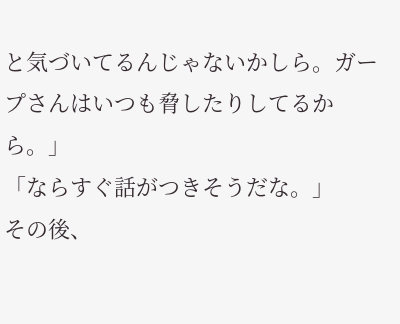と気づいてるんじゃないかしら。ガープさんはいつも脅したりしてるから。」
「ならすぐ話がつきそうだな。」
その後、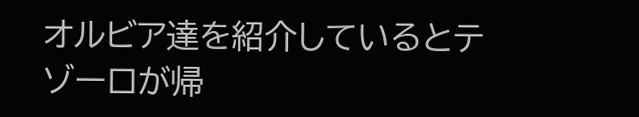オルビア達を紹介しているとテゾーロが帰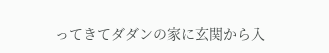ってきてダダンの家に玄関から入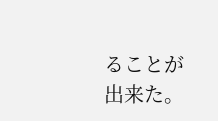ることが出来た。